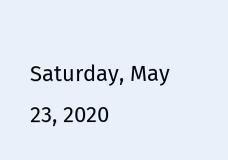Saturday, May 23, 2020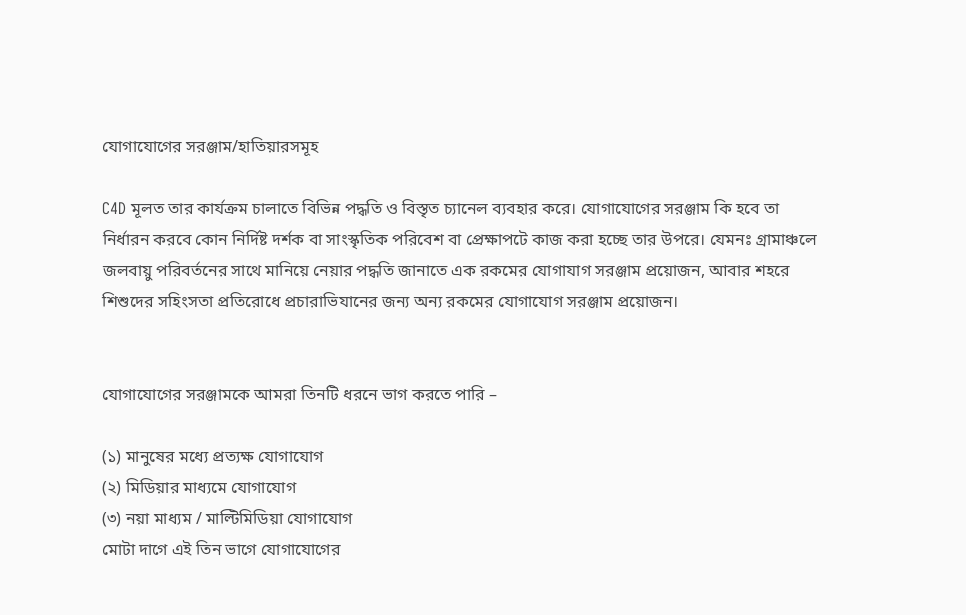যোগাযোগের সরঞ্জাম/হাতিয়ারসমূহ

C4D মূলত তার কার্যক্রম চালাতে বিভিন্ন পদ্ধতি ও বিস্তৃত চ্যানেল ব্যবহার করে। যোগাযোগের সরঞ্জাম কি হবে তা নির্ধারন করবে কোন নির্দিষ্ট দর্শক বা সাংস্কৃতিক পরিবেশ বা প্রেক্ষাপটে কাজ করা হচ্ছে তার উপরে। যেমনঃ গ্রামাঞ্চলে জলবায়ু পরিবর্তনের সাথে মানিয়ে নেয়ার পদ্ধতি জানাতে এক রকমের যোগাযাগ সরঞ্জাম প্রয়োজন, আবার শহরে শিশুদের সহিংসতা প্রতিরোধে প্রচারাভিযানের জন্য অন্য রকমের যোগাযোগ সরঞ্জাম প্রয়োজন।


যোগাযোগের সরঞ্জামকে আমরা তিনটি ধরনে ভাগ করতে পারি –

(১) মানুষের মধ্যে প্রত্যক্ষ যোগাযোগ
(২) মিডিয়ার মাধ্যমে যোগাযোগ
(৩) নয়া মাধ্যম / মাল্টিমিডিয়া যোগাযোগ
মোটা দাগে এই তিন ভাগে যোগাযোগের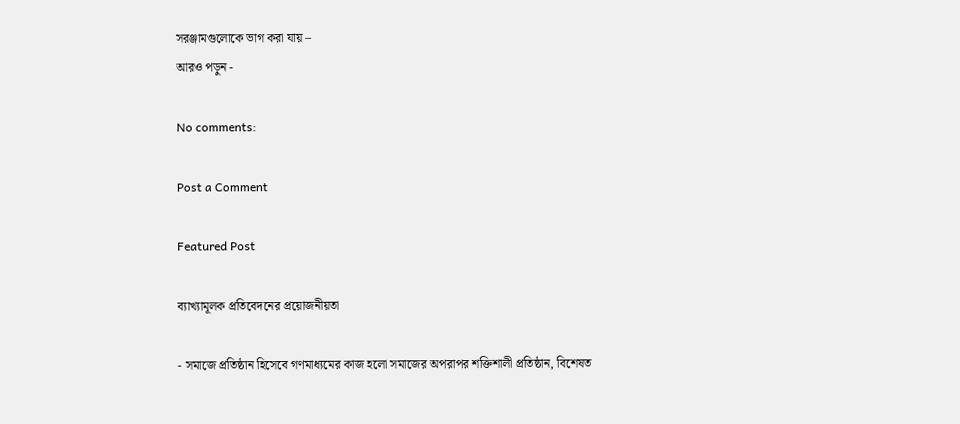সরঞ্জামগুলোকে ভাগ করা যায় –
আরও পড়ুন -

No comments:

Post a Comment

Featured Post

ব্যাখ্যামূলক প্রতিবেদনের প্রয়োজনীয়তা

- সমাজে প্রতিষ্ঠান হিসেবে গণমাধ্যমের কাজ হলো সমাজের অপরাপর শক্তিশালী প্রতিষ্ঠান, বিশেষত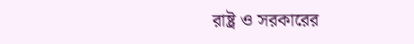রাষ্ট্র ও সরকারের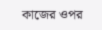কাজের ওপর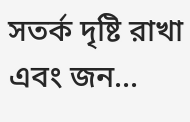সতর্ক দৃষ্টি রাখা এবং জন...